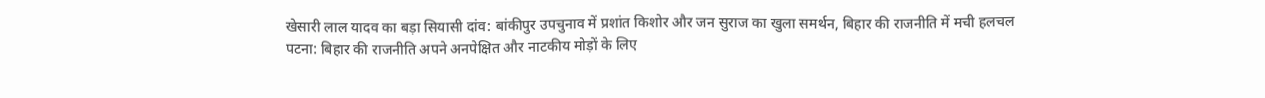खेसारी लाल यादव का बड़ा सियासी दांव: बांकीपुर उपचुनाव में प्रशांत किशोर और जन सुराज का खुला समर्थन, बिहार की राजनीति में मची हलचल
पटना: बिहार की राजनीति अपने अनपेक्षित और नाटकीय मोड़ों के लिए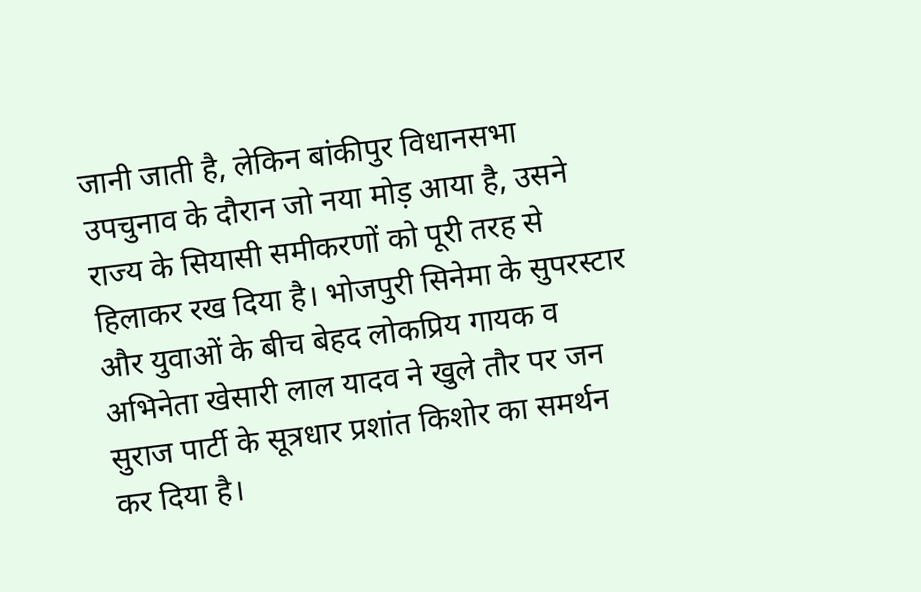जानी जाती है, लेकिन बांकीपुर विधानसभा उपचुनाव के दौरान जो नया मोड़ आया है, उसने राज्य के सियासी समीकरणों को पूरी तरह से हिलाकर रख दिया है। भोजपुरी सिनेमा के सुपरस्टार और युवाओं के बीच बेहद लोकप्रिय गायक व अभिनेता खेसारी लाल यादव ने खुले तौर पर जन सुराज पार्टी के सूत्रधार प्रशांत किशोर का समर्थन कर दिया है।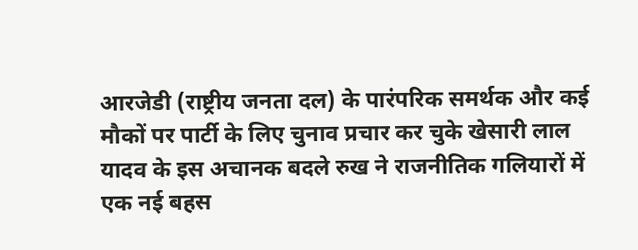आरजेडी (राष्ट्रीय जनता दल) के पारंपरिक समर्थक और कई मौकों पर पार्टी के लिए चुनाव प्रचार कर चुके खेसारी लाल यादव के इस अचानक बदले रुख ने राजनीतिक गलियारों में एक नई बहस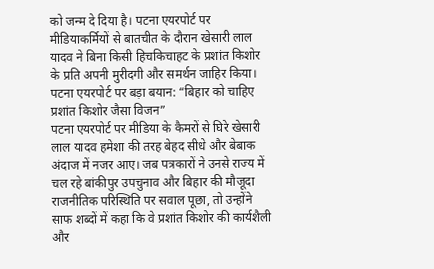को जन्म दे दिया है। पटना एयरपोर्ट पर मीडियाकर्मियों से बातचीत के दौरान खेसारी लाल यादव ने बिना किसी हिचकिचाहट के प्रशांत किशोर के प्रति अपनी मुरीदगी और समर्थन जाहिर किया।
पटना एयरपोर्ट पर बड़ा बयान: “बिहार को चाहिए प्रशांत किशोर जैसा विजन”
पटना एयरपोर्ट पर मीडिया के कैमरों से घिरे खेसारी लाल यादव हमेशा की तरह बेहद सीधे और बेबाक अंदाज में नजर आए। जब पत्रकारों ने उनसे राज्य में चल रहे बांकीपुर उपचुनाव और बिहार की मौजूदा राजनीतिक परिस्थिति पर सवाल पूछा, तो उन्होंने साफ शब्दों में कहा कि वे प्रशांत किशोर की कार्यशैली और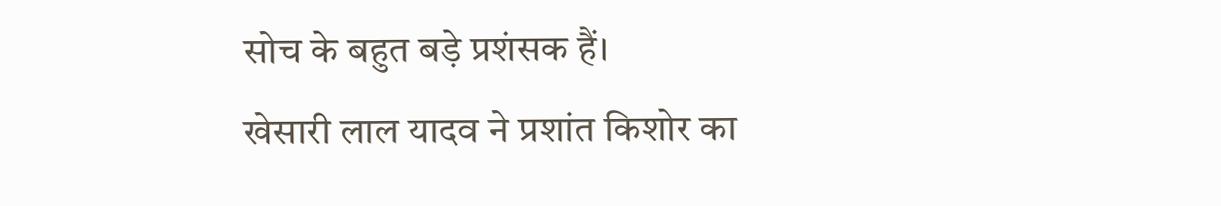सोच के बहुत बड़े प्रशंसक हैं।
खेसारी लाल यादव ने प्रशांत किशोर का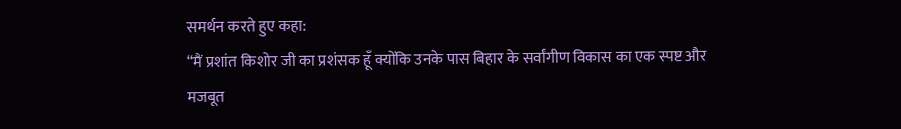समर्थन करते हुए कहा:
“मैं प्रशांत किशोर जी का प्रशंसक हूँ क्योंकि उनके पास बिहार के सर्वांगीण विकास का एक स्पष्ट और मजबूत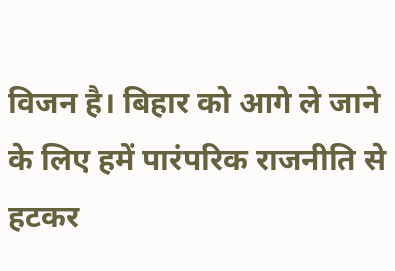विजन है। बिहार को आगे ले जाने के लिए हमें पारंपरिक राजनीति से हटकर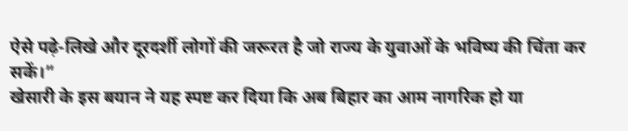ऐसे पढ़े-लिखे और दूरदर्शी लोगों की जरूरत है जो राज्य के युवाओं के भविष्य की चिंता कर सकें।”
खेसारी के इस बयान ने यह स्पष्ट कर दिया कि अब बिहार का आम नागरिक हो या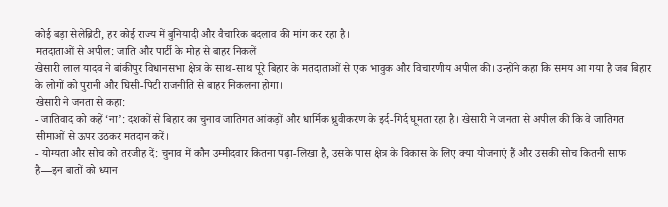कोई बड़ा सेलेब्रिटी, हर कोई राज्य में बुनियादी और वैचारिक बदलाव की मांग कर रहा है।
मतदाताओं से अपील: जाति और पार्टी के मोह से बाहर निकलें
खेसारी लाल यादव ने बांकीपुर विधानसभा क्षेत्र के साथ-साथ पूरे बिहार के मतदाताओं से एक भावुक और विचारणीय अपील की। उन्होंने कहा कि समय आ गया है जब बिहार के लोगों को पुरानी और घिसी-पिटी राजनीति से बाहर निकलना होगा।
खेसारी ने जनता से कहा:
- जातिवाद को कहें ‘ना’: दशकों से बिहार का चुनाव जातिगत आंकड़ों और धार्मिक ध्रुवीकरण के इर्द-गिर्द घूमता रहा है। खेसारी ने जनता से अपील की कि वे जातिगत सीमाओं से ऊपर उठकर मतदान करें।
- योग्यता और सोच को तरजीह दें: चुनाव में कौन उम्मीदवार कितना पढ़ा-लिखा है, उसके पास क्षेत्र के विकास के लिए क्या योजनाएं हैं और उसकी सोच कितनी साफ है—इन बातों को ध्यान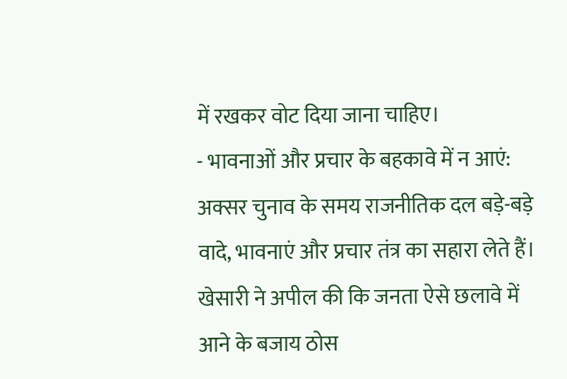में रखकर वोट दिया जाना चाहिए।
- भावनाओं और प्रचार के बहकावे में न आएं: अक्सर चुनाव के समय राजनीतिक दल बड़े-बड़े वादे, भावनाएं और प्रचार तंत्र का सहारा लेते हैं। खेसारी ने अपील की कि जनता ऐसे छलावे में आने के बजाय ठोस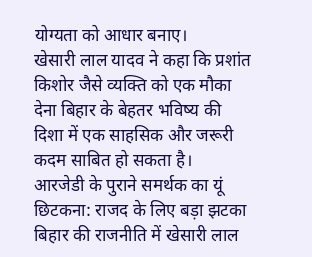योग्यता को आधार बनाए।
खेसारी लाल यादव ने कहा कि प्रशांत किशोर जैसे व्यक्ति को एक मौका देना बिहार के बेहतर भविष्य की दिशा में एक साहसिक और जरूरी कदम साबित हो सकता है।
आरजेडी के पुराने समर्थक का यूं छिटकना: राजद के लिए बड़ा झटका
बिहार की राजनीति में खेसारी लाल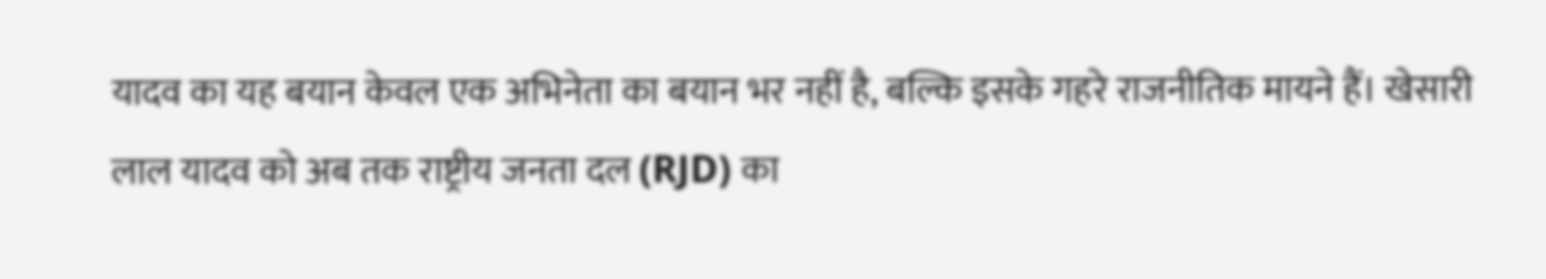यादव का यह बयान केवल एक अभिनेता का बयान भर नहीं है, बल्कि इसके गहरे राजनीतिक मायने हैं। खेसारी लाल यादव को अब तक राष्ट्रीय जनता दल (RJD) का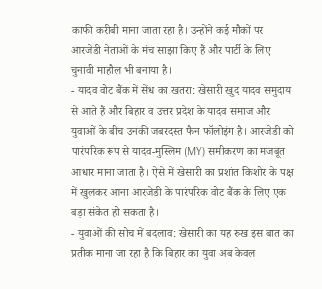काफी करीबी माना जाता रहा है। उन्होंने कई मौकों पर आरजेडी नेताओं के मंच साझा किए हैं और पार्टी के लिए चुनावी माहौल भी बनाया है।
- यादव वोट बैंक में सेंध का खतरा: खेसारी खुद यादव समुदाय से आते हैं और बिहार व उत्तर प्रदेश के यादव समाज और युवाओं के बीच उनकी जबरदस्त फैन फॉलोइंग है। आरजेडी को पारंपरिक रूप से यादव-मुस्लिम (MY) समीकरण का मजबूत आधार माना जाता है। ऐसे में खेसारी का प्रशांत किशोर के पक्ष में खुलकर आना आरजेडी के पारंपरिक वोट बैंक के लिए एक बड़ा संकेत हो सकता है।
- युवाओं की सोच में बदलाव: खेसारी का यह रुख इस बात का प्रतीक माना जा रहा है कि बिहार का युवा अब केवल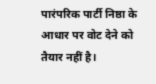पारंपरिक पार्टी निष्ठा के आधार पर वोट देने को तैयार नहीं है।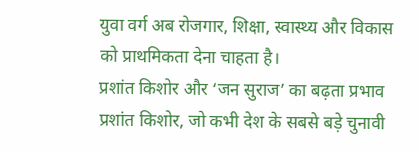युवा वर्ग अब रोजगार, शिक्षा, स्वास्थ्य और विकास को प्राथमिकता देना चाहता है।
प्रशांत किशोर और ‘जन सुराज’ का बढ़ता प्रभाव
प्रशांत किशोर, जो कभी देश के सबसे बड़े चुनावी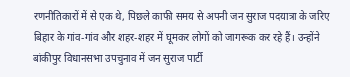रणनीतिकारों में से एक थे, पिछले काफी समय से अपनी जन सुराज पदयात्रा के जरिए बिहार के गांव-गांव और शहर-शहर में घूमकर लोगों को जागरूक कर रहे हैं। उन्होंने बांकीपुर विधानसभा उपचुनाव में जन सुराज पार्टी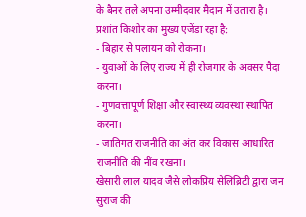के बैनर तले अपना उम्मीदवार मैदान में उतारा है।
प्रशांत किशोर का मुख्य एजेंडा रहा है:
- बिहार से पलायन को रोकना।
- युवाओं के लिए राज्य में ही रोजगार के अवसर पैदा करना।
- गुणवत्तापूर्ण शिक्षा और स्वास्थ्य व्यवस्था स्थापित करना।
- जातिगत राजनीति का अंत कर विकास आधारित राजनीति की नींव रखना।
खेसारी लाल यादव जैसे लोकप्रिय सेलिब्रिटी द्वारा जन सुराज की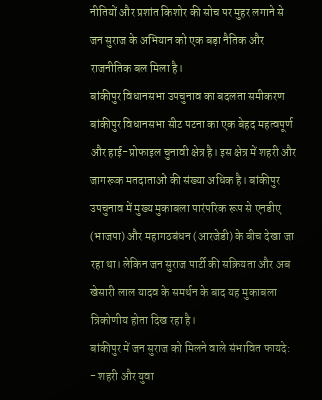नीतियों और प्रशांत किशोर की सोच पर मुहर लगाने से जन सुराज के अभियान को एक बड़ा नैतिक और राजनीतिक बल मिला है।
बांकीपुर विधानसभा उपचुनाव का बदलता समीकरण
बांकीपुर विधानसभा सीट पटना का एक बेहद महत्वपूर्ण और हाई-प्रोफाइल चुनावी क्षेत्र है। इस क्षेत्र में शहरी और जागरूक मतदाताओं की संख्या अधिक है। बांकीपुर उपचुनाव में मुख्य मुकाबला पारंपरिक रूप से एनडीए (भाजपा) और महागठबंधन (आरजेडी) के बीच देखा जा रहा था। लेकिन जन सुराज पार्टी की सक्रियता और अब खेसारी लाल यादव के समर्थन के बाद यह मुकाबला त्रिकोणीय होता दिख रहा है।
बांकीपुर में जन सुराज को मिलने वाले संभावित फायदे:
- शहरी और युवा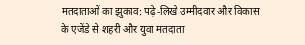मतदाताओं का झुकाव: पढ़े-लिखे उम्मीदवार और विकास के एजेंडे से शहरी और युवा मतदाता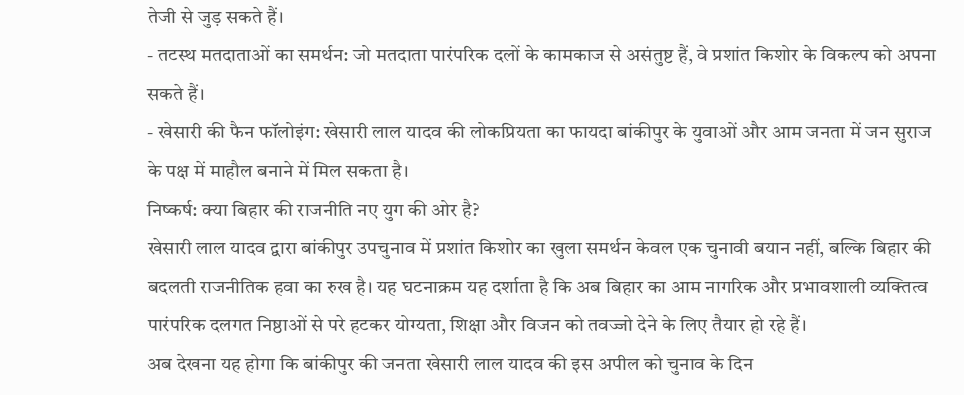तेजी से जुड़ सकते हैं।
- तटस्थ मतदाताओं का समर्थन: जो मतदाता पारंपरिक दलों के कामकाज से असंतुष्ट हैं, वे प्रशांत किशोर के विकल्प को अपना सकते हैं।
- खेसारी की फैन फॉलोइंग: खेसारी लाल यादव की लोकप्रियता का फायदा बांकीपुर के युवाओं और आम जनता में जन सुराज के पक्ष में माहौल बनाने में मिल सकता है।
निष्कर्ष: क्या बिहार की राजनीति नए युग की ओर है?
खेसारी लाल यादव द्वारा बांकीपुर उपचुनाव में प्रशांत किशोर का खुला समर्थन केवल एक चुनावी बयान नहीं, बल्कि बिहार की बदलती राजनीतिक हवा का रुख है। यह घटनाक्रम यह दर्शाता है कि अब बिहार का आम नागरिक और प्रभावशाली व्यक्तित्व पारंपरिक दलगत निष्ठाओं से परे हटकर योग्यता, शिक्षा और विजन को तवज्जो देने के लिए तैयार हो रहे हैं।
अब देखना यह होगा कि बांकीपुर की जनता खेसारी लाल यादव की इस अपील को चुनाव के दिन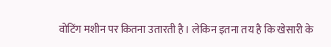वोटिंग मशीन पर कितना उतारती है। लेकिन इतना तय है कि खेसारी के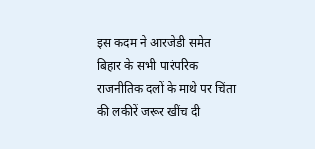इस कदम ने आरजेडी समेत बिहार के सभी पारंपरिक राजनीतिक दलों के माथे पर चिंता की लकीरें जरूर खींच दी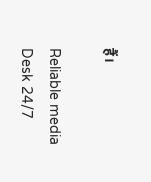हैं।

Reliable media Desk 24/7